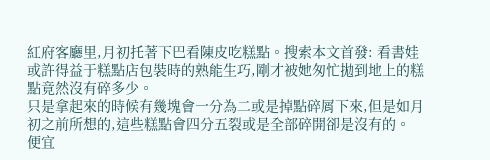紅府客廳里,月初托著下巴看陳皮吃糕點。搜索本文首發: 看書娃
或許得益于糕點店包裝時的熟能生巧,剛才被她匆忙拋到地上的糕點竟然沒有碎多少。
只是拿起來的時候有幾塊會一分為二或是掉點碎屑下來,但是如月初之前所想的,這些糕點會四分五裂或是全部碎開卻是沒有的。
便宜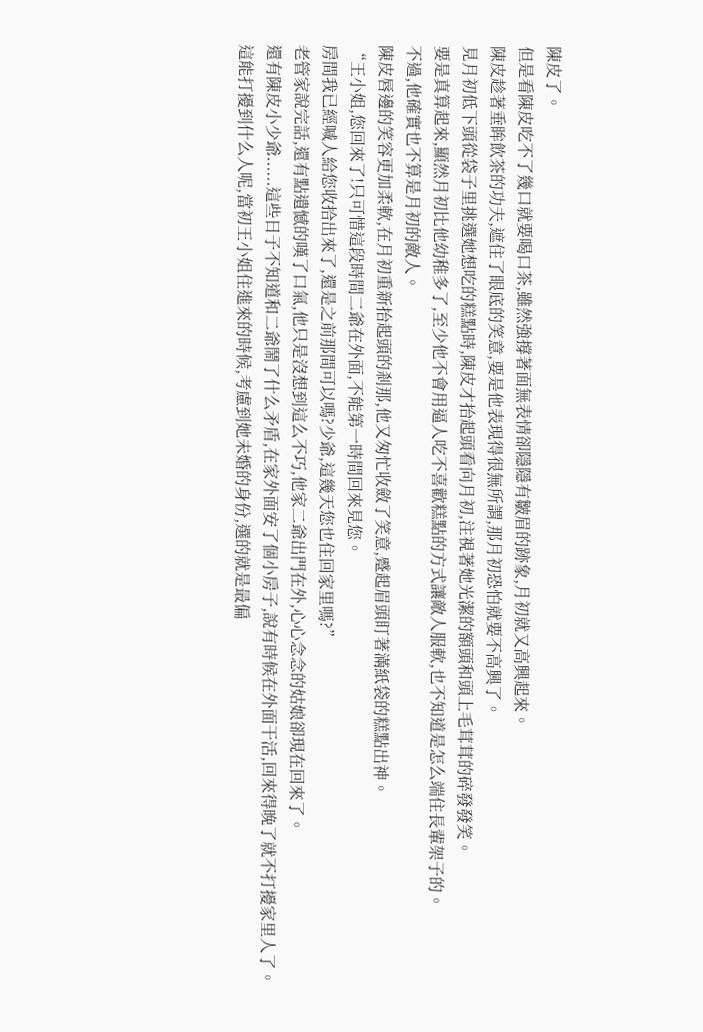陳皮了。
但是看陳皮吃不了幾口就要喝口茶,雖然強撐著面無表情卻隱隱有皺眉的跡象,月初就又高興起來。
陳皮趁著垂眸飲茶的功夫,遮住了眼底的笑意,要是他表現得很無所謂,那月初恐怕就要不高興了。
見月初低下頭從袋子里挑選她想吃的糕點時,陳皮才抬起頭看向月初,注視著她光潔的額頭和頭上毛茸茸的碎發發笑。
要是真算起來,顯然月初比他幼稚多了,至少他不會用逼人吃不喜歡糕點的方式讓敵人服軟,也不知道是怎么端住長輩架子的。
不過,他確實也不算是月初的敵人。
陳皮唇邊的笑容更加柔軟,在月初重新抬起頭的剎那,他又匆忙收斂了笑意,蹙起眉頭盯著滿紙袋的糕點出神。
“王小姐,您回來了!只可惜這段時間二爺在外面,不能第一時間回來見您。
房間我已經喊人給您收拾出來了,還是之前那間可以嗎?少爺,這幾天您也住回家里嗎?”
老管家說完話,還有點遺憾的嘆了口氣,他只是沒想到這么不巧,他家二爺出門在外,心心念念的姑娘卻現在回來了。
還有陳皮小少爺......這些日子不知道和二爺鬧了什么矛盾,在家外面安了個小房子,說有時候在外面干活,回來得晚了就不打擾家里人了。
這能打擾到什么人呢,當初王小姐住進來的時候,考慮到她未婚的身份,選的就是最偏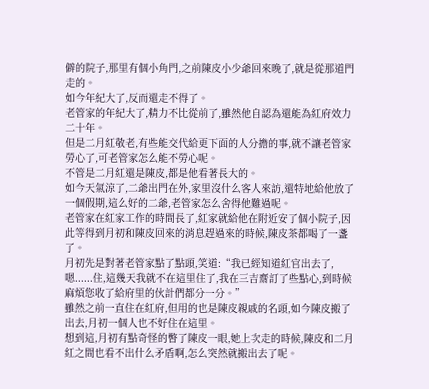僻的院子,那里有個小角門,之前陳皮小少爺回來晚了,就是從那道門走的。
如今年紀大了,反而還走不得了。
老管家的年紀大了,精力不比從前了,雖然他自認為還能為紅府效力二十年。
但是二月紅敬老,有些能交代給更下面的人分擔的事,就不讓老管家勞心了,可老管家怎么能不勞心呢。
不管是二月紅還是陳皮,都是他看著長大的。
如今天氣涼了,二爺出門在外,家里沒什么客人來訪,還特地給他放了一個假期,這么好的二爺,老管家怎么舍得他難過呢。
老管家在紅家工作的時間長了,紅家就給他在附近安了個小院子,因此等得到月初和陳皮回來的消息趕過來的時候,陳皮茶都喝了一盞了。
月初先是對著老管家點了點頭,笑道:“我已經知道紅官出去了,嗯......住,這幾天我就不在這里住了,我在三吉齋訂了些點心,到時候麻煩您收了給府里的伙計們都分一分。”
雖然之前一直住在紅府,但用的也是陳皮親戚的名頭,如今陳皮搬了出去,月初一個人也不好住在這里。
想到這,月初有點奇怪的瞥了陳皮一眼,她上次走的時候,陳皮和二月紅之間也看不出什么矛盾啊,怎么突然就搬出去了呢。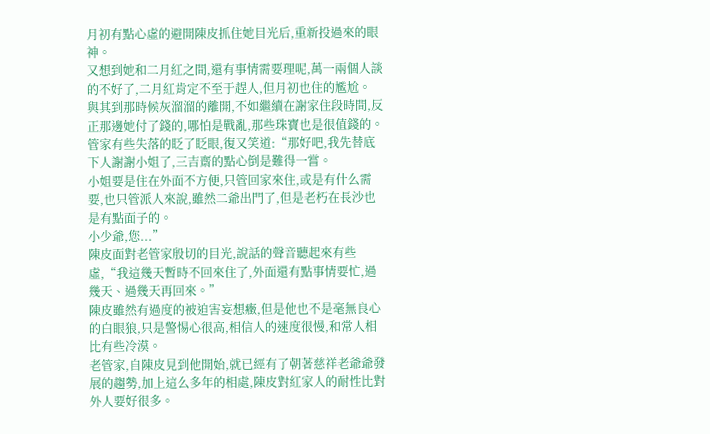月初有點心虛的避開陳皮抓住她目光后,重新投過來的眼神。
又想到她和二月紅之間,還有事情需要理呢,萬一兩個人談的不好了,二月紅肯定不至于趕人,但月初也住的尷尬。
與其到那時候灰溜溜的離開,不如繼續在謝家住段時間,反正那邊她付了錢的,哪怕是戰亂,那些珠寶也是很值錢的。
管家有些失落的眨了眨眼,復又笑道:“那好吧,我先替底下人謝謝小姐了,三吉齋的點心倒是難得一嘗。
小姐要是住在外面不方便,只管回家來住,或是有什么需要,也只管派人來說,雖然二爺出門了,但是老朽在長沙也是有點面子的。
小少爺,您...”
陳皮面對老管家殷切的目光,說話的聲音聽起來有些虛,“我這幾天暫時不回來住了,外面還有點事情要忙,過幾天、過幾天再回來。”
陳皮雖然有過度的被迫害妄想癥,但是他也不是毫無良心的白眼狼,只是警惕心很高,相信人的速度很慢,和常人相比有些冷漠。
老管家,自陳皮見到他開始,就已經有了朝著慈祥老爺爺發展的趨勢,加上這么多年的相處,陳皮對紅家人的耐性比對外人要好很多。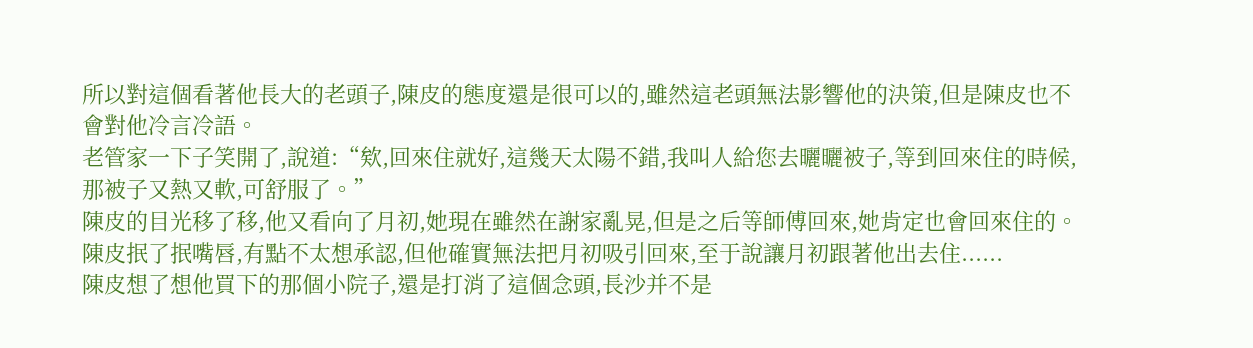所以對這個看著他長大的老頭子,陳皮的態度還是很可以的,雖然這老頭無法影響他的決策,但是陳皮也不會對他冷言冷語。
老管家一下子笑開了,說道:“欸,回來住就好,這幾天太陽不錯,我叫人給您去曬曬被子,等到回來住的時候,那被子又熱又軟,可舒服了。”
陳皮的目光移了移,他又看向了月初,她現在雖然在謝家亂晃,但是之后等師傅回來,她肯定也會回來住的。
陳皮抿了抿嘴唇,有點不太想承認,但他確實無法把月初吸引回來,至于說讓月初跟著他出去住......
陳皮想了想他買下的那個小院子,還是打消了這個念頭,長沙并不是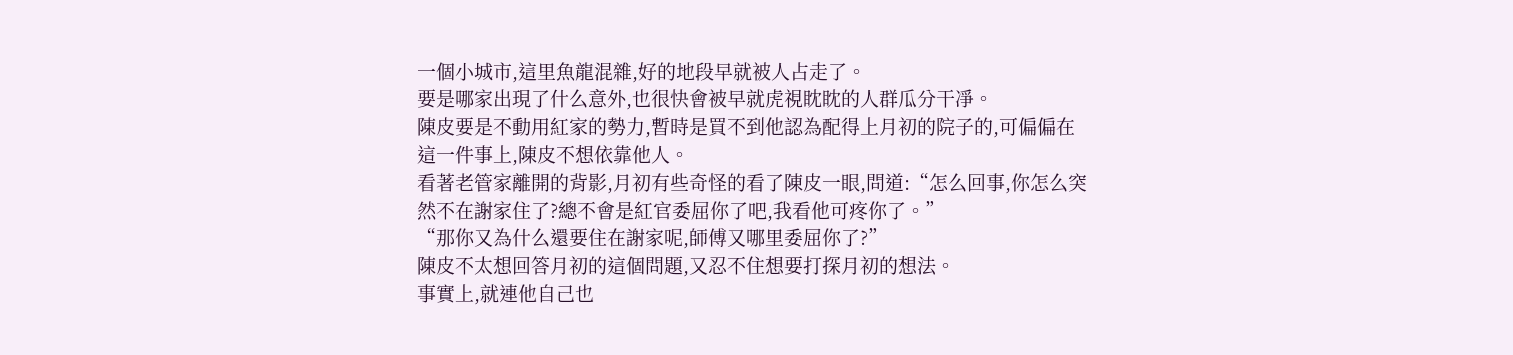一個小城市,這里魚龍混雜,好的地段早就被人占走了。
要是哪家出現了什么意外,也很快會被早就虎視眈眈的人群瓜分干凈。
陳皮要是不動用紅家的勢力,暫時是買不到他認為配得上月初的院子的,可偏偏在這一件事上,陳皮不想依靠他人。
看著老管家離開的背影,月初有些奇怪的看了陳皮一眼,問道:“怎么回事,你怎么突然不在謝家住了?總不會是紅官委屈你了吧,我看他可疼你了。”
“那你又為什么還要住在謝家呢,師傅又哪里委屈你了?”
陳皮不太想回答月初的這個問題,又忍不住想要打探月初的想法。
事實上,就連他自己也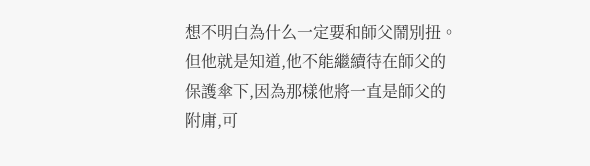想不明白為什么一定要和師父鬧別扭。
但他就是知道,他不能繼續待在師父的保護傘下,因為那樣他將一直是師父的附庸,可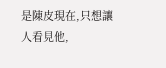是陳皮現在,只想讓人看見他,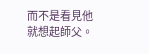而不是看見他就想起師父。